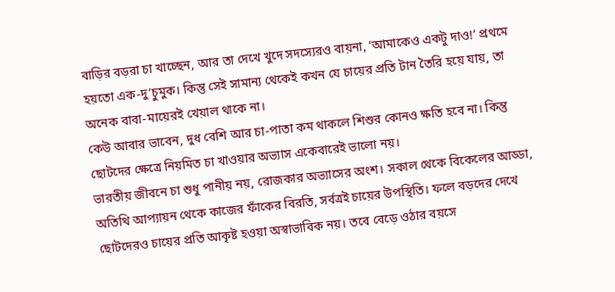বাড়ির বড়রা চা খাচ্ছেন, আর তা দেখে খুদে সদস্যেরও বায়না, ‘আমাকেও একটু দাও!’ প্রথমে হয়তো এক-দু’চুমুক। কিন্তু সেই সামান্য থেকেই কখন যে চায়ের প্রতি টান তৈরি হয়ে যায়, তা অনেক বাবা-মায়েরই খেয়াল থাকে না।
কেউ আবার ভাবেন, দুধ বেশি আর চা-পাতা কম থাকলে শিশুর কোনও ক্ষতি হবে না। কিন্তু ছোটদের ক্ষেত্রে নিয়মিত চা খাওয়ার অভ্যাস একেবারেই ভালো নয়।
ভারতীয় জীবনে চা শুধু পানীয় নয়, রোজকার অভ্যাসের অংশ। সকাল থেকে বিকেলের আড্ডা, অতিথি আপ্যায়ন থেকে কাজের ফাঁকের বিরতি, সর্বত্রই চায়ের উপস্থিতি। ফলে বড়দের দেখে ছোটদেরও চায়ের প্রতি আকৃষ্ট হওয়া অস্বাভাবিক নয়। তবে বেড়ে ওঠার বয়সে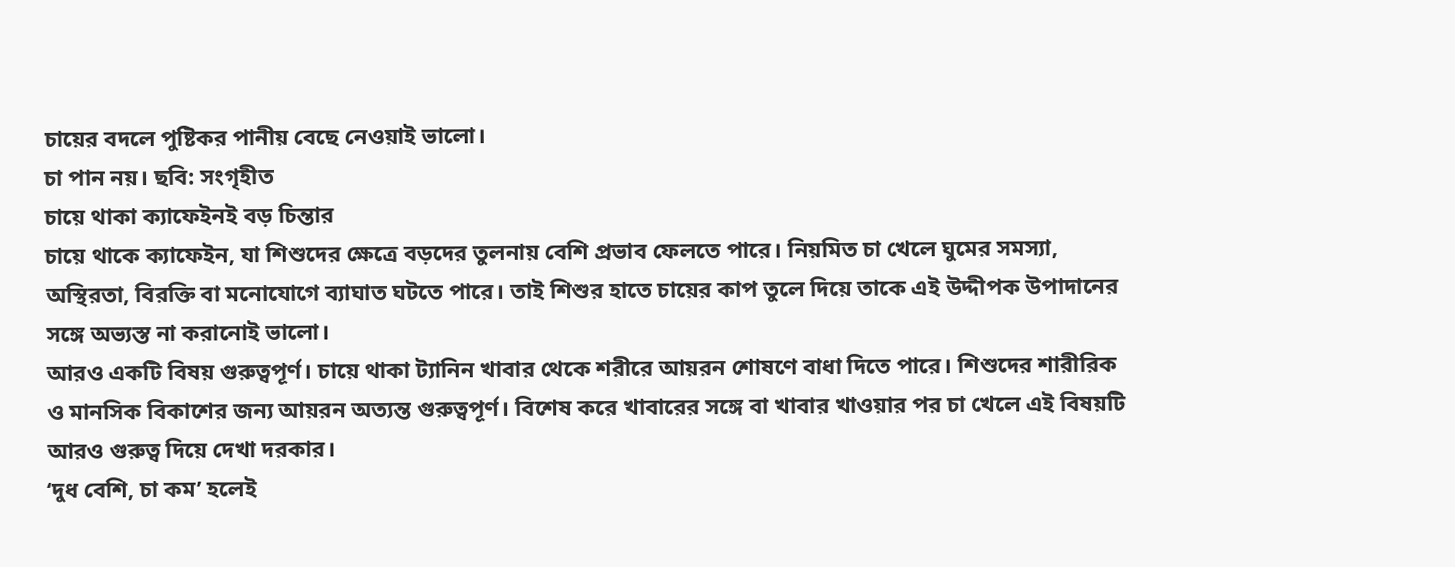চায়ের বদলে পুষ্টিকর পানীয় বেছে নেওয়াই ভালো।
চা পান নয়। ছবি: সংগৃহীত
চায়ে থাকা ক্যাফেইনই বড় চিন্তার
চায়ে থাকে ক্যাফেইন, যা শিশুদের ক্ষেত্রে বড়দের তুলনায় বেশি প্রভাব ফেলতে পারে। নিয়মিত চা খেলে ঘুমের সমস্যা, অস্থিরতা, বিরক্তি বা মনোযোগে ব্যাঘাত ঘটতে পারে। তাই শিশুর হাতে চায়ের কাপ তুলে দিয়ে তাকে এই উদ্দীপক উপাদানের সঙ্গে অভ্যস্ত না করানোই ভালো।
আরও একটি বিষয় গুরুত্বপূর্ণ। চায়ে থাকা ট্যানিন খাবার থেকে শরীরে আয়রন শোষণে বাধা দিতে পারে। শিশুদের শারীরিক ও মানসিক বিকাশের জন্য আয়রন অত্যন্ত গুরুত্বপূর্ণ। বিশেষ করে খাবারের সঙ্গে বা খাবার খাওয়ার পর চা খেলে এই বিষয়টি আরও গুরুত্ব দিয়ে দেখা দরকার।
‘দুধ বেশি, চা কম’ হলেই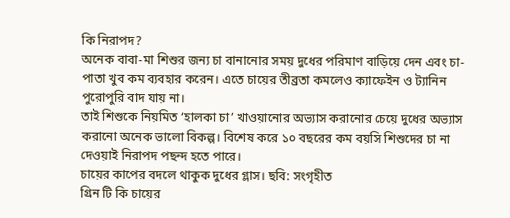কি নিরাপদ?
অনেক বাবা-মা শিশুর জন্য চা বানানোর সময় দুধের পরিমাণ বাড়িয়ে দেন এবং চা-পাতা খুব কম ব্যবহার করেন। এতে চায়ের তীব্রতা কমলেও ক্যাফেইন ও ট্যানিন পুরোপুরি বাদ যায় না।
তাই শিশুকে নিয়মিত ‘হালকা চা’ খাওয়ানোর অভ্যাস করানোর চেয়ে দুধের অভ্যাস করানো অনেক ভালো বিকল্প। বিশেষ করে ১০ বছরের কম বয়সি শিশুদের চা না দেওয়াই নিরাপদ পছন্দ হতে পারে।
চায়ের কাপের বদলে থাকুক দুধের গ্লাস। ছবি: সংগৃহীত
গ্রিন টি কি চায়ের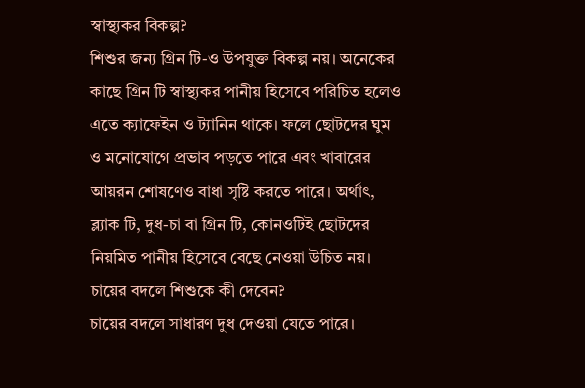স্বাস্থ্যকর বিকল্প?
শিশুর জন্য গ্রিন টি-ও উপযুক্ত বিকল্প নয়। অনেকের কাছে গ্রিন টি স্বাস্থ্যকর পানীয় হিসেবে পরিচিত হলেও এতে ক্যাফেইন ও ট্যানিন থাকে। ফলে ছোটদের ঘুম ও মনোযোগে প্রভাব পড়তে পারে এবং খাবারের আয়রন শোষণেও বাধা সৃষ্টি করতে পারে। অর্থাৎ, ব্ল্যাক টি, দুধ-চা বা গ্রিন টি, কোনওটিই ছোটদের নিয়মিত পানীয় হিসেবে বেছে নেওয়া উচিত নয়।
চায়ের বদলে শিশুকে কী দেবেন?
চায়ের বদলে সাধারণ দুধ দেওয়া যেতে পারে।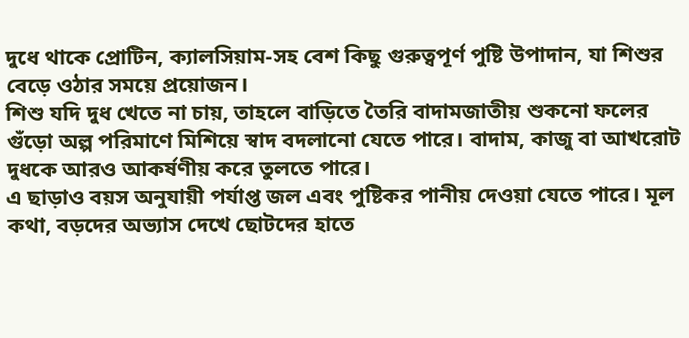দুধে থাকে প্রোটিন, ক্যালসিয়াম-সহ বেশ কিছু গুরুত্বপূর্ণ পুষ্টি উপাদান, যা শিশুর বেড়ে ওঠার সময়ে প্রয়োজন।
শিশু যদি দুধ খেতে না চায়, তাহলে বাড়িতে তৈরি বাদামজাতীয় শুকনো ফলের গুঁড়ো অল্প পরিমাণে মিশিয়ে স্বাদ বদলানো যেতে পারে। বাদাম, কাজু বা আখরোট দুধকে আরও আকর্ষণীয় করে তুলতে পারে।
এ ছাড়াও বয়স অনুযায়ী পর্যাপ্ত জল এবং পুষ্টিকর পানীয় দেওয়া যেতে পারে। মূল কথা, বড়দের অভ্যাস দেখে ছোটদের হাতে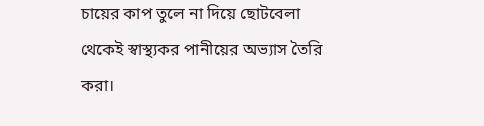চায়ের কাপ তুলে না দিয়ে ছোটবেলা থেকেই স্বাস্থ্যকর পানীয়ের অভ্যাস তৈরি করা।